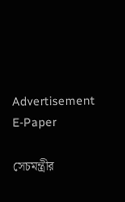Advertisement
E-Paper

সেচমন্ত্রীর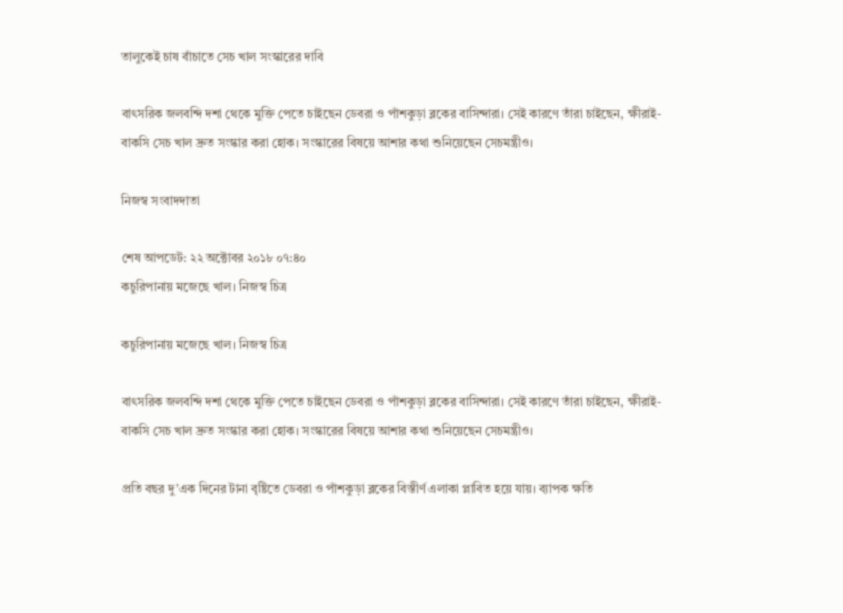তালুকেই চাষ বাঁচাতে সেচ খাল সংস্কারের দাবি

বাৎসরিক জলবন্দি দশা থেকে মুক্তি পেতে চাইছেন ডেবরা ও পাঁশকুড়া ব্লকের বাসিন্দারা। সেই কারণে তাঁরা চাইছেন, ক্ষীরাই-বাকসি সেচ খাল দ্রুত সংস্কার করা হোক। সংস্কারের বিষয়ে আশার কথা শুনিয়েছেন সেচমন্ত্রীও।

নিজস্ব সংবাদদাতা

শেষ আপডেট: ২২ অক্টোবর ২০১৮ ০৭:৪০
কচুরিপানায় মজেছে খাল। নিজস্ব চিত্র

কচুরিপানায় মজেছে খাল। নিজস্ব চিত্র

বাৎসরিক জলবন্দি দশা থেকে মুক্তি পেতে চাইছেন ডেবরা ও পাঁশকুড়া ব্লকের বাসিন্দারা। সেই কারণে তাঁরা চাইছেন, ক্ষীরাই-বাকসি সেচ খাল দ্রুত সংস্কার করা হোক। সংস্কারের বিষয়ে আশার কথা শুনিয়েছেন সেচমন্ত্রীও।

প্রতি বছর দু’এক দিনের টানা বৃষ্টিতে ডেবরা ও পাঁশকুড়া ব্লকের বিস্তীর্ণ এলাকা প্লাবিত হয়ে যায়। ব্যাপক ক্ষতি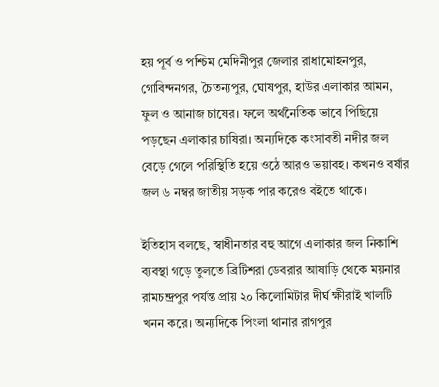হয় পূর্ব ও পশ্চিম মেদিনীপুর জেলার রাধামোহনপুর, গোবিন্দনগর, চৈতন্যপুর, ঘোষপুর, হাউর এলাকার আমন, ফুল ও আনাজ চাষের। ফলে অর্থনৈতিক ভাবে পিছিয়ে পড়ছেন এলাকার চাষিরা। অন্যদিকে কংসাবতী নদীর জল বেড়ে গেলে পরিস্থিতি হয়ে ওঠে আরও ভয়াবহ। কখনও বর্ষার জল ৬ নম্বর জাতীয় সড়ক পার করেও বইতে থাকে।

ইতিহাস বলছে, স্বাধীনতার বহু আগে এলাকার জল নিকাশি ব্যবস্থা গড়ে তুলতে ব্রিটিশরা ডেবরার আষাড়ি থেকে ময়নার রামচন্দ্রপুর পর্যন্ত প্রায় ২০ কিলোমিটার দীর্ঘ ক্ষীরাই খালটি খনন করে। অন্যদিকে পিংলা থানার রাগপুর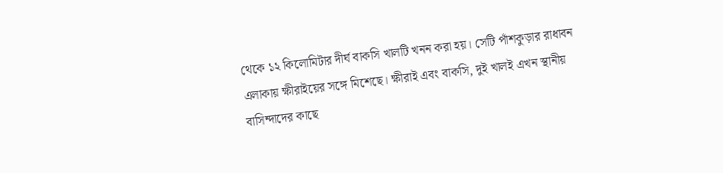থেকে ১২ কিলোমিটার দীর্ঘ বাকসি খালটি খনন করা হয়। সেটি পাঁশকুড়ার রাধাবন এলাকায় ক্ষীরাইয়ের সঙ্গে মিশেছে। ক্ষীরাই এবং বাকসি, দুই খালই এখন স্থানীয় বাসিন্দাদের কাছে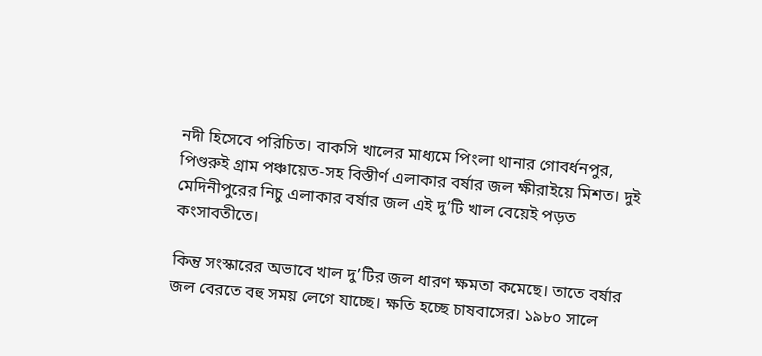নদী হিসেবে পরিচিত। বাকসি খালের মাধ্যমে পিংলা থানার গোবর্ধনপুর, পিণ্ডরুই গ্রাম পঞ্চায়েত-সহ বিস্তীর্ণ এলাকার বর্ষার জল ক্ষীরাইয়ে মিশত। দুই মেদিনীপুরের নিচু এলাকার বর্ষার জল এই দু’টি খাল বেয়েই পড়ত কংসাবতীতে।

কিন্তু সংস্কারের অভাবে খাল দু’টির জল ধারণ ক্ষমতা কমেছে। তাতে বর্ষার জল বেরতে বহু সময় লেগে যাচ্ছে। ক্ষতি হচ্ছে চাষবাসের। ১৯৮০ সালে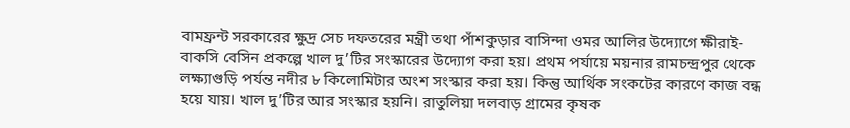বামফ্রন্ট সরকারের ক্ষুদ্র সেচ দফতরের মন্ত্রী তথা পাঁশকুড়ার বাসিন্দা ওমর আলির উদ্যোগে ক্ষীরাই-বাকসি বেসিন প্রকল্পে খাল দু’টির সংস্কারের উদ্যোগ করা হয়। প্রথম পর্যায়ে ময়নার রামচন্দ্রপুর থেকে লক্ষ্যাগুড়ি পর্যন্ত নদীর ৮ কিলোমিটার অংশ সংস্কার করা হয়। কিন্তু আর্থিক সংকটের কারণে কাজ বন্ধ হয়ে যায়। খাল দু’টির আর সংস্কার হয়নি। রাতুলিয়া দলবাড় গ্রামের কৃষক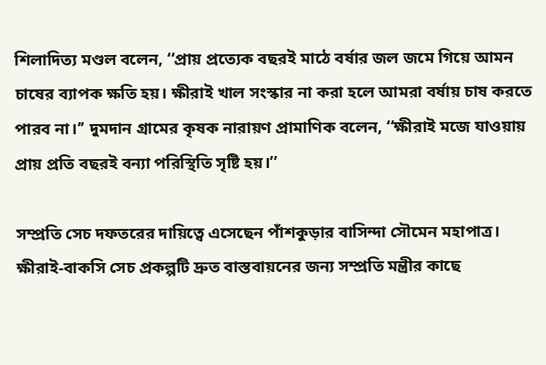শিলাদিত্য মণ্ডল বলেন, ‘‘প্রায় প্রত্যেক বছরই মাঠে বর্ষার জল জমে গিয়ে আমন চাষের ব্যাপক ক্ষতি হয়। ক্ষীরাই খাল সংস্কার না করা হলে আমরা বর্ষায় চাষ করতে পারব না।’’ দুমদান গ্রামের কৃষক নারায়ণ প্রামাণিক বলেন, ‘‘ক্ষীরাই মজে যাওয়ায় প্রায় প্রতি বছরই বন্যা পরিস্থিতি সৃষ্টি হয়।’’

সম্প্রতি সেচ দফতরের দায়িত্বে এসেছেন পাঁশকুড়ার বাসিন্দা সৌমেন মহাপাত্র। ক্ষীরাই-বাকসি সেচ প্রকল্পটি দ্রুত বাস্তবায়নের জন্য সম্প্রতি মন্ত্রীর কাছে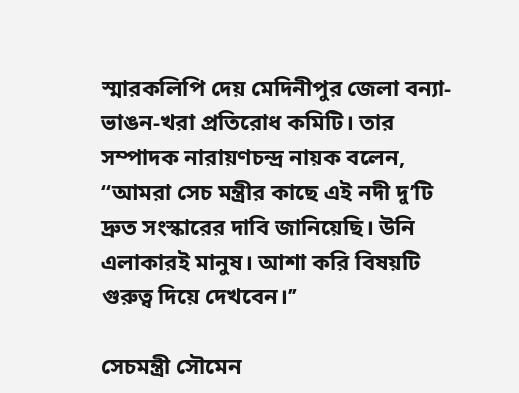স্মারকলিপি দেয় মেদিনীপুর জেলা বন্যা-ভাঙন-খরা প্রতিরোধ কমিটি। তার সম্পাদক নারায়ণচন্দ্র নায়ক বলেন, ‘‘আমরা সেচ মন্ত্রীর কাছে এই নদী দু’টি দ্রুত সংস্কারের দাবি জানিয়েছি। উনি এলাকারই মানুষ। আশা করি বিষয়টি গুরুত্ব দিয়ে দেখবেন।’’

সেচমন্ত্রী সৌমেন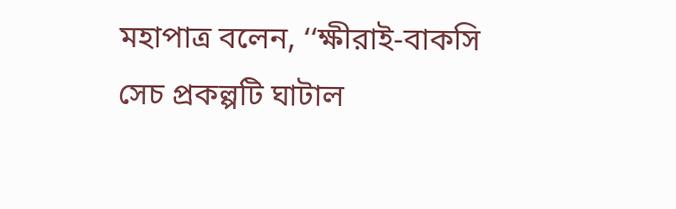মহাপাত্র বলেন, ‘‘ক্ষীরাই-বাকসি সেচ প্রকল্পটি ঘাটাল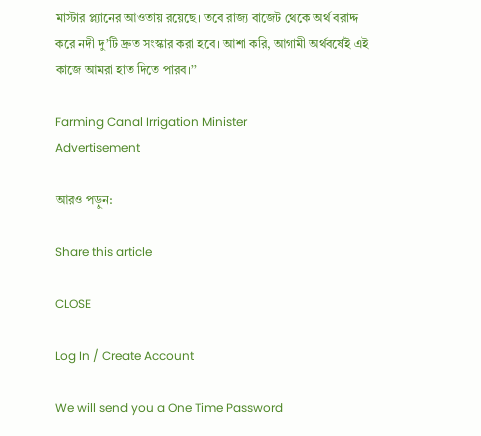মাস্টার প্ল্যানের আওতায় রয়েছে। তবে রাজ্য বাজেট থেকে অর্থ বরাদ্দ করে নদী দু’টি দ্রুত সংস্কার করা হবে। আশা করি, আগামী অর্থবর্ষেই এই কাজে আমরা হাত দিতে পারব।’’

Farming Canal Irrigation Minister
Advertisement

আরও পড়ুন:

Share this article

CLOSE

Log In / Create Account

We will send you a One Time Password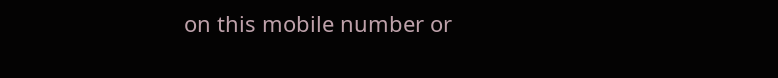on this mobile number or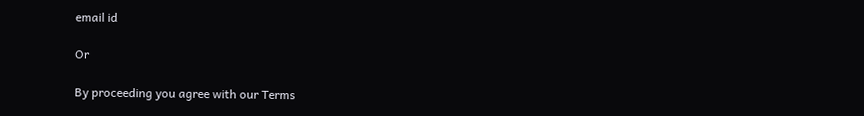email id

Or

By proceeding you agree with our Terms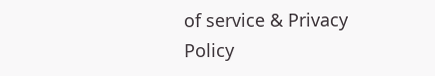of service & Privacy Policy